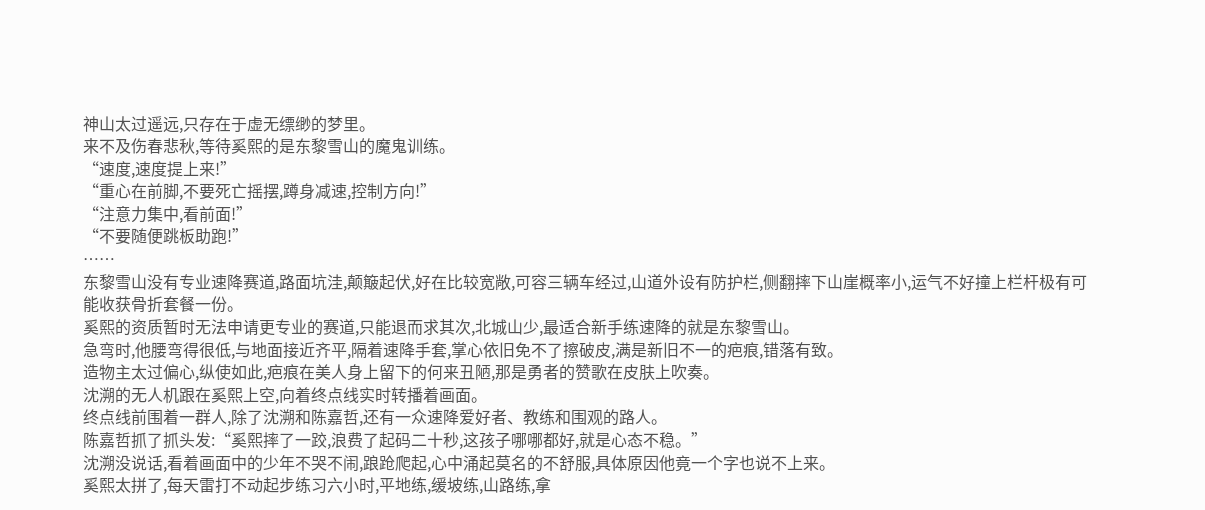神山太过遥远,只存在于虚无缥缈的梦里。
来不及伤春悲秋,等待奚熙的是东黎雪山的魔鬼训练。
“速度,速度提上来!”
“重心在前脚,不要死亡摇摆,蹲身减速,控制方向!”
“注意力集中,看前面!”
“不要随便跳板助跑!”
……
东黎雪山没有专业速降赛道,路面坑洼,颠簸起伏,好在比较宽敞,可容三辆车经过,山道外设有防护栏,侧翻摔下山崖概率小,运气不好撞上栏杆极有可能收获骨折套餐一份。
奚熙的资质暂时无法申请更专业的赛道,只能退而求其次,北城山少,最适合新手练速降的就是东黎雪山。
急弯时,他腰弯得很低,与地面接近齐平,隔着速降手套,掌心依旧免不了擦破皮,满是新旧不一的疤痕,错落有致。
造物主太过偏心,纵使如此,疤痕在美人身上留下的何来丑陋,那是勇者的赞歌在皮肤上吹奏。
沈溯的无人机跟在奚熙上空,向着终点线实时转播着画面。
终点线前围着一群人,除了沈溯和陈嘉哲,还有一众速降爱好者、教练和围观的路人。
陈嘉哲抓了抓头发:“奚熙摔了一跤,浪费了起码二十秒,这孩子哪哪都好,就是心态不稳。”
沈溯没说话,看着画面中的少年不哭不闹,踉跄爬起,心中涌起莫名的不舒服,具体原因他竟一个字也说不上来。
奚熙太拼了,每天雷打不动起步练习六小时,平地练,缓坡练,山路练,拿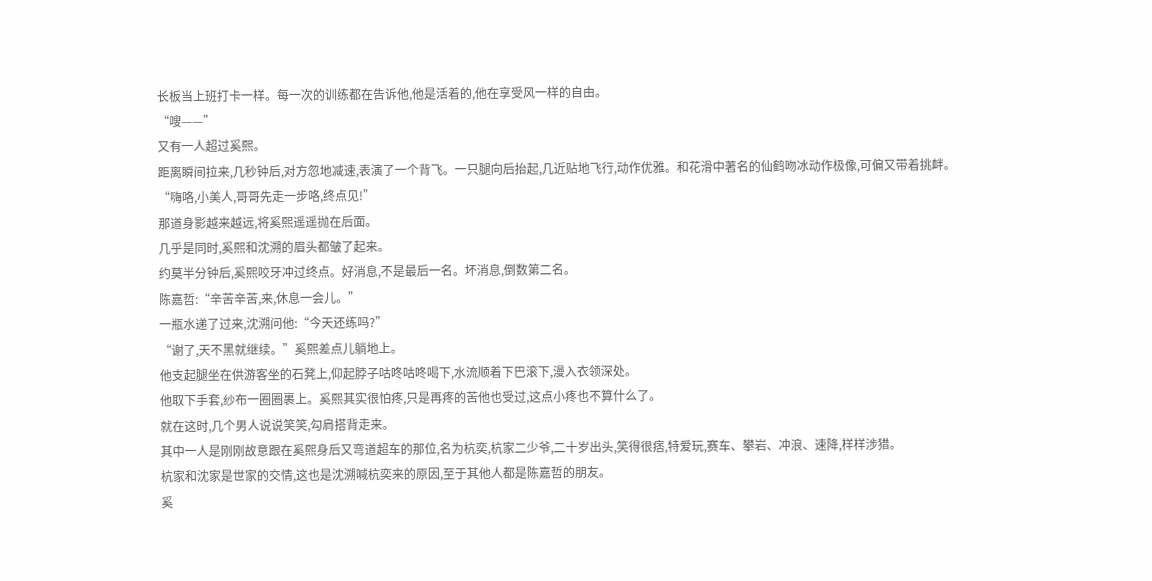长板当上班打卡一样。每一次的训练都在告诉他,他是活着的,他在享受风一样的自由。
“嗖——”
又有一人超过奚熙。
距离瞬间拉来,几秒钟后,对方忽地减速,表演了一个背飞。一只腿向后抬起,几近贴地飞行,动作优雅。和花滑中著名的仙鹤吻冰动作极像,可偏又带着挑衅。
“嗨咯,小美人,哥哥先走一步咯,终点见!”
那道身影越来越远,将奚熙遥遥抛在后面。
几乎是同时,奚熙和沈溯的眉头都皱了起来。
约莫半分钟后,奚熙咬牙冲过终点。好消息,不是最后一名。坏消息,倒数第二名。
陈嘉哲:“辛苦辛苦,来,休息一会儿。”
一瓶水递了过来,沈溯问他:“今天还练吗?”
“谢了,天不黑就继续。”奚熙差点儿躺地上。
他支起腿坐在供游客坐的石凳上,仰起脖子咕咚咕咚喝下,水流顺着下巴滚下,漫入衣领深处。
他取下手套,纱布一圈圈裹上。奚熙其实很怕疼,只是再疼的苦他也受过,这点小疼也不算什么了。
就在这时,几个男人说说笑笑,勾肩搭背走来。
其中一人是刚刚故意跟在奚熙身后又弯道超车的那位,名为杭奕,杭家二少爷,二十岁出头,笑得很痞,特爱玩,赛车、攀岩、冲浪、速降,样样涉猎。
杭家和沈家是世家的交情,这也是沈溯喊杭奕来的原因,至于其他人都是陈嘉哲的朋友。
奚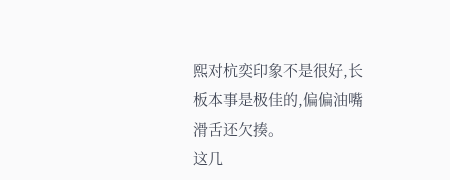熙对杭奕印象不是很好,长板本事是极佳的,偏偏油嘴滑舌还欠揍。
这几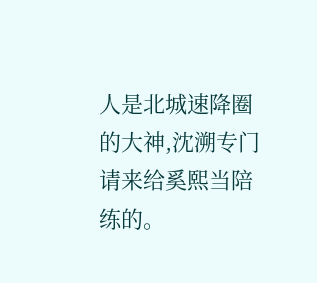人是北城速降圈的大神,沈溯专门请来给奚熙当陪练的。